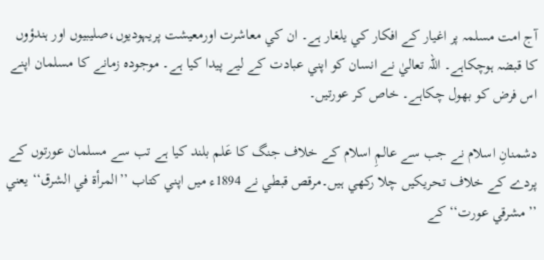آج امت مسلمہ پر اغيار کے افکار کي يلغار ہے۔ ان کي معاشرت اورمعيشت پريہوديوں،صليبيوں اور ہندؤوں کا قبضہ ہوچکاہے۔ اللہ تعاليٰ نے انسان کو اپني عبادت کے ليے پيدا کيا ہے۔ موجودہ زمانے کا مسلمان اپنے اس فرض کو بھول چکاہے۔ خاص کر عورتيں۔

دشمنانِ اسلام نے جب سے عالمِ اسلام کے خلاف جنگ کا عَلم بلند کيا ہے تب سے مسلمان عورتوں کے پردے کے خلاف تحريکيں چلا رکھي ہيں۔مرقص قبطي نے 1894ء ميں اپني کتاب ’’المرأة في الشرق‘‘ يعني ’’مشرقي عورت‘‘ کے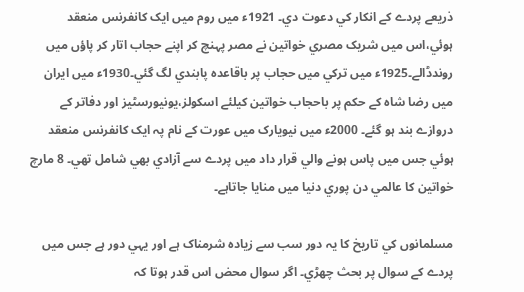ذريعے پردے کے انکار کي دعوت دي۔ 1921ء ميں روم ميں ايک کانفرنس منعقد ہوئي،اس ميں شريک مصري خواتين نے مصر پہنچ کر اپنے حجاب اتار کر پاؤں ميں روندڈالے۔1925ء ميں ترکي ميں حجاب پر باقاعدہ پابندي لگ گئي۔1930ء ميں ايران ميں رضا شاہ کے حکم پر باحجاب خواتين کيلئے اسکولز،يونيورسٹيز اور دفاتر کے دروازے بند ہو گئے۔ 2000ء ميں نيويارک ميں عورت کے نام پہ ايک کانفرنس منعقد ہوئي جس ميں پاس ہونے والي قرار داد ميں پردے سے آزادي بھي شامل تھي۔ 8 مارچ خواتين کا عالمي دن پوري دنيا ميں منايا جاتاہے۔

مسلمانوں کي تاريخ کا يہ دور سب سے زيادہ شرمناک ہے اور يہي دور ہے جس ميں پردے کے سوال پر بحث چھڑي۔ اگر سوال محض اس قدر ہوتا کہ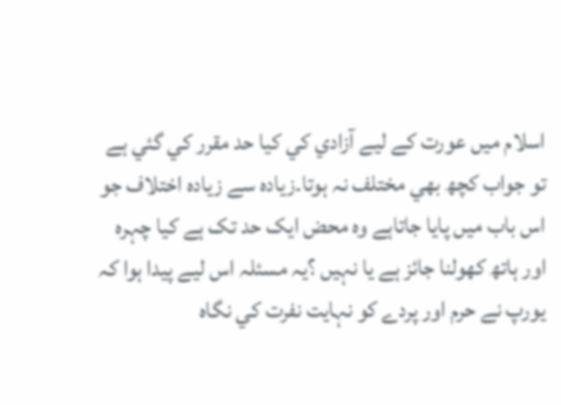اسلام ميں عورت کے ليے آزادي کي کيا حد مقرر کي گئي ہے تو جواب کچھ بھي مختلف نہ ہوتا۔زيادہ سے زيادہ اختلاف جو اس باب ميں پايا جاتاہے وہ محض ايک حد تک ہے کيا چہرہ اور ہاتھ کھولنا جائز ہے يا نہيں ؟يہ مسئلہ اس ليے پيدا ہوا کہ يورپ نے حرم اور پردے کو نہايت نفرت کي نگاہ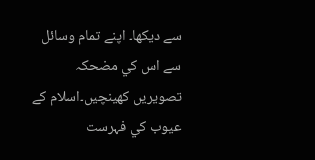سے ديکھا۔ اپنے تمام وسائل سے اس کي مضحکہ تصويريں کھينچيں۔اسلام کے عيوب کي فہرست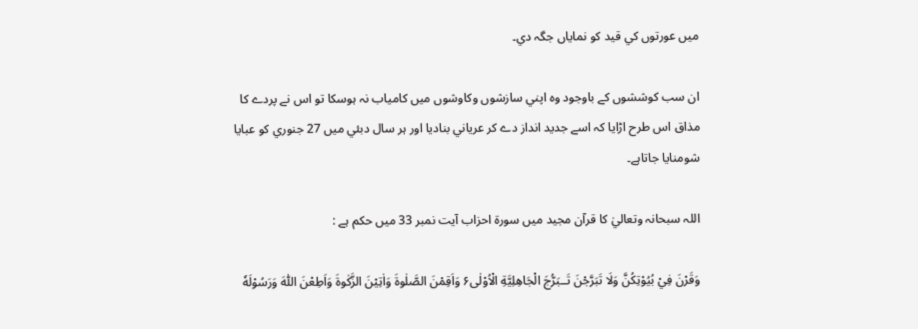ميں عورتوں کي قيد کو نماياں جگہ دي۔

ان سب کوششوں کے باوجود وہ اپني سازشوں وکاوشوں ميں کامياب نہ ہوسکا تو اس نے پردے کا مذاق اس طرح اڑايا کہ اسے جديد انداز دے کر عرياني بناديا اور ہر سال دبئي ميں 27 جنوري کو عبايا شومنايا جاتاہے۔

اللہ سبحانہ وتعاليٰ کا قرآن مجيد ميں سورة احزاب آيت نمبر 33 ميں حکم ہے :

وَقَرْنَ فِيْ بُيُوْتِكُنَّ وَلَا تَبَرَّجْنَ تَــبَرُّجَ الْجَاهِلِيَّةِ الْاُوْلٰى۶ وَاَقِمْنَ الصَّلٰوةَ وَاٰتِيْنَ الزَّكٰوةَ وَاَطِعْنَ اللّٰهَ وَرَسُوْلَهٗ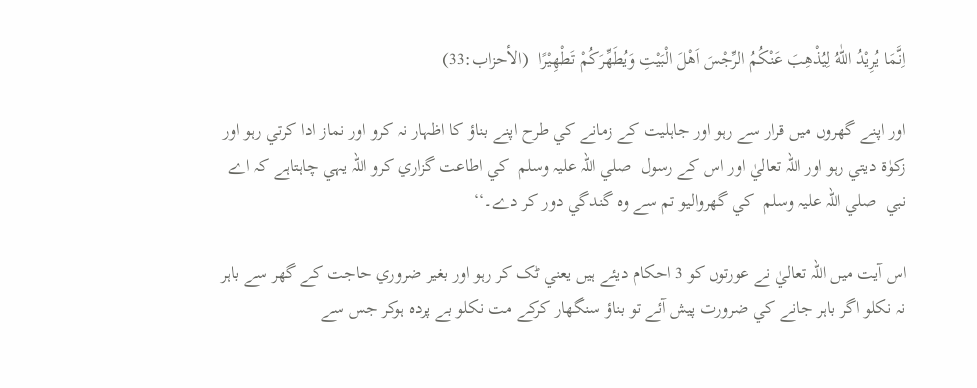اِنَّمَا يُرِيْدُ اللّٰهُ لِيُذْهِبَ عَنْكُمُ الرِّجْسَ اَهْلَ الْبَيْتِ وَيُطَهِّرَكُمْ تَطْهِيْرًا  (الأحزاب:33)

اور اپنے گھروں ميں قرار سے رہو اور جاہليت کے زمانے کي طرح اپنے بناؤ کا اظہار نہ کرو اور نماز ادا کرتي رہو اور زکوٰة ديتي رہو اور اللہ تعاليٰ اور اس کے رسول  صلي اللہ عليہ وسلم  کي اطاعت گزاري کرو اللہ يہي چاہتاہے کہ اے نبي  صلي اللہ عليہ وسلم  کي گھرواليو تم سے وہ گندگي دور کر دے۔‘‘

اس آيت ميں اللہ تعاليٰ نے عورتوں کو 3 احکام ديئے ہيں يعني ٹک کر رہو اور بغير ضروري حاجت کے گھر سے باہر نہ نکلو اگر باہر جانے کي ضرورت پيش آئے تو بناؤ سنگھار کرکے مت نکلو بے پردہ ہوکر جس سے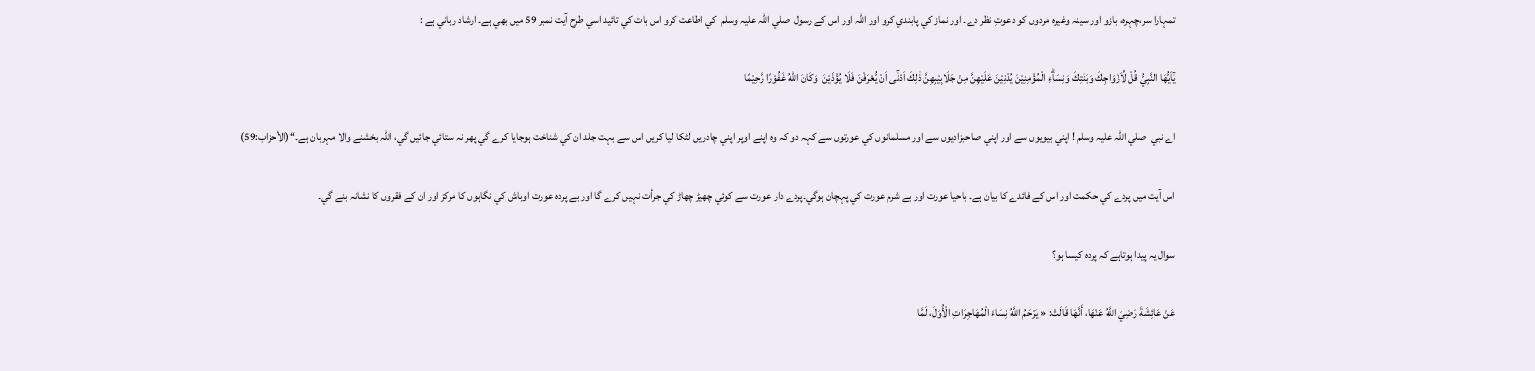تمہارا سر،چہرہ، بازو اور سينہ وغيرہ مردوں کو دعوتِ نظر دے۔ اور نماز کي پابندي کرو اور اللہ اور اس کے رسول  صلي اللہ عليہ وسلم  کي اطاعت کرو اس بات کي تائيد اسي طرح آيت نمبر 59 ميں بھي ہے۔ ارشاد رباني ہے :

يٰٓاَيُّهَا النَّبِيُّ قُلْ لِّاَزْوَاجِكَ وَبَنٰتِكَ وَنِسَاۗءِ الْمُؤْمِنِيْنَ يُدْنِيْنَ عَلَيْهِنَّ مِنْ جَلَابِيْبِهِنَّ ذٰلِكَ اَدْنٰٓى اَنْ يُّعْرَفْنَ فَلَا يُؤْذَيْنَ  وَكَانَ اللّٰهُ غَفُوْرًا رَّحِيْمًا

اے نبي  صلي اللہ عليہ وسلم ! اپني بيويوں سے اور اپني صاحبزاديوں سے اور مسلمانوں کي عورتوں سے کہہ دو کہ وہ اپنے اوپر اپني چادريں لٹکا ليا کريں اس سے بہت جلد ان کي شناخت ہوجايا کرے گي پھر نہ ستائي جائيں گي، اللہ بخشنے والا مہربان ہے۔‘‘(الأحزاب:59)

اس آيت ميں پردے کي حکمت اور اس کے فائدے کا بيان ہے۔ باحيا عورت اور بے شرم عورت کي پہچان ہوگي۔پردے دار عورت سے کوئي چھيڑ چھاڑ کي جرأت نہيں کرے گا اور بے پردہ عورت اوباش کي نگاہوں کا مرکز اور ان کے فقروں کا نشانہ بنے گي۔

سوال يہ پيدا ہوتاہے کہ پردہ کيسا ہو؟

عَنْ عَائِشَةَ رَضِيَ اللَّهُ عَنْهَا، أَنَّهَا قَالَتْ: « يَرْحَمُ اللَّهُ نِسَاءَ الْمُهَاجِرَاتِ الْأُوَلَ، لَمَّا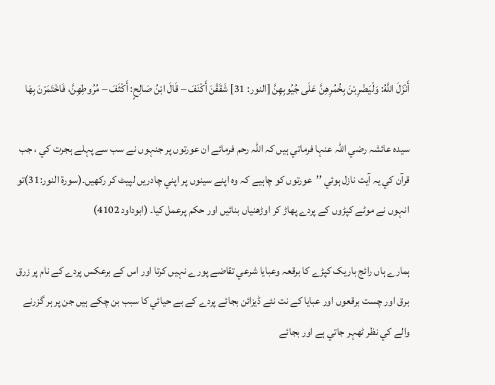أَنْزَلَ اللَّهُ: وَلْيَضْرِبْنَ بِخُمُرِهِنَّ عَلَى جُيُوبِهِنَّ [النور: 31] شَقَقْنَ أَكْنَفَ – قَالَ ابْنُ صَالِحٍ: أَكْثَفَ – مُرُوطِهِنَّ، فَاخْتَمَرْنَ بِهَا

سيدہ عائشہ رضي اللہ عنہا فرماتي ہيں کہ اللہ رحم فرمائے ان عورتوں پر جنہوں نے سب سے پہلے ہجرت کي ، جب قرآن کي يہ آيت نازل ہوئي ’’عورتوں کو چاہيے کہ وہ اپنے سينوں پر اپني چادريں لپيٹ کر رکھيں۔(سورة النور:31)تو انہوں نے موٹے کپڑوں کے پردے پھاڑ کر اوڑھنياں بنائيں اور حکم پرعمل کيا۔ (ابوداود 4102)

ہمارے ہاں رائج باريک کپڑے کا برقعہ وعبايا شرعي تقاضے پورے نہيں کرتا اور اس کے برعکس پردے کے نام پر زرق برق اور چست برقعوں اور عبايا کے نت نئے ڈيزائن بجائے پردے کے بے حيائي کا سبب بن چکے ہيں جن پر ہر گزرنے والے کي نظر ٹھہر جاتي ہے اور بجائے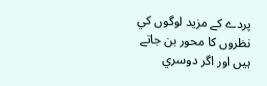پردے کے مزيد لوگوں کي نظروں کا محور بن جاتے ہيں اور اگر دوسري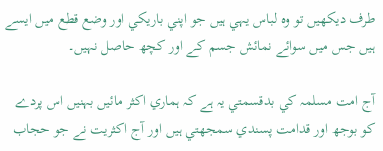طرف ديکھيں تو وہ لباس يہي ہيں جو اپني باريکي اور وضع قطع ميں ايسے ہيں جس ميں سوائے نمائش جسم کے اور کچھ حاصل نہيں۔

آج امت مسلمہ کي بدقسمتي يہ ہے کہ ہماري اکثر مائيں بہنيں اس پردے کو بوجھ اور قدامت پسندي سمجھتي ہيں اور آج اکثريت نے جو حجاب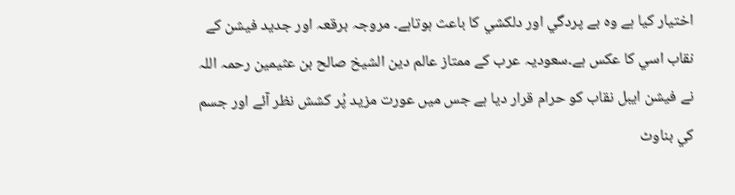اختيار کيا ہے وہ بے پردگي اور دلکشي کا باعث ہوتاہے۔ مروجہ برقعہ اور جديد فيشن کے نقاب اسي کا عکس ہے۔سعوديہ عرب کے ممتاز عالم دين الشيخ صالح بن عثيمين رحمہ اللہ نے فيشن ايبل نقاب کو حرام قرار ديا ہے جس ميں عورت مزيد پُر کشش نظر آئے اور جسم کي بناوٹ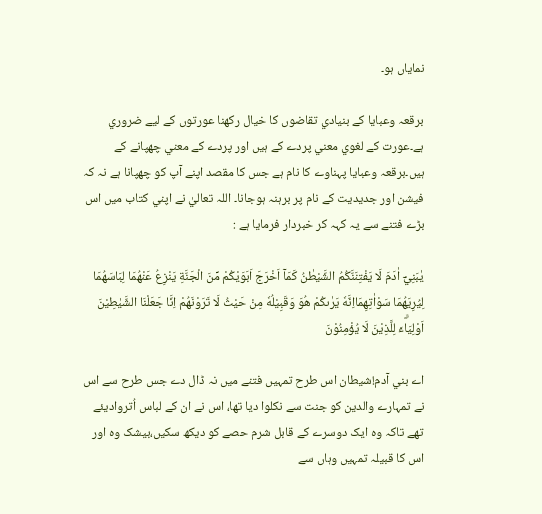نماياں ہو۔

برقعہ وعبايا کے بنيادي تقاضوں کا خيال رکھنا عورتوں کے ليے ضروري ہے۔عورت کے لغوي معني پردے کے ہيں اور پردے کے معني چھپانے کے ہيں۔برقعہ وعبايا پہناوے کا نام ہے جس کا مقصد اپنے آپ کو چھپانا ہے نہ کہ فيشن اور جديديت کے نام پر برہنہ ہوجانا۔ اللہ تعاليٰ نے اپني کتاب ميں اس بڑے فتنے سے يہ کہہ کر خبردار فرمايا ہے :

يٰبَنِيْٓ اٰدَمَ لَا يَفْتِنَنَّكُمُ الشَّيْطٰنُ كَمَآ اَخْرَجَ اَبَوَيْكُمْ مِّنَ الْجَنَّةِ يَنْزِعُ عَنْهُمَا لِبَاسَهُمَا لِيُرِيَهُمَا سَوْاٰتِهِمَااِنَّهٗ يَرٰىكُمْ هُوَ وَقَبِيْلُهٗ مِنْ حَيْثُ لَا تَرَوْنَهُمْ اِنَّا جَعَلْنَا الشَّيٰطِيْنَ اَوْلِيَاۗءَ لِلَّذِيْنَ لَا يُؤْمِنُوْنَ

اے بني آدم!شيطان اس طرح تمہيں فتنے ميں نہ ڈال دے جس طرح سے اس نے تمہارے والدين کو جنت سے نکلوا ديا تھا، اس نے ان کے لباس اُترواديئے تھے تاکہ وہ ايک دوسرے کے قابل شرم حصے کو ديکھ سکيں،بيشک وہ اور اس کا قبيلہ تمہيں وہاں سے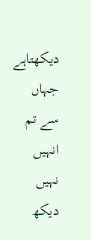ديکھتاہے جہاں سے تم انہيں نہيں ديکھ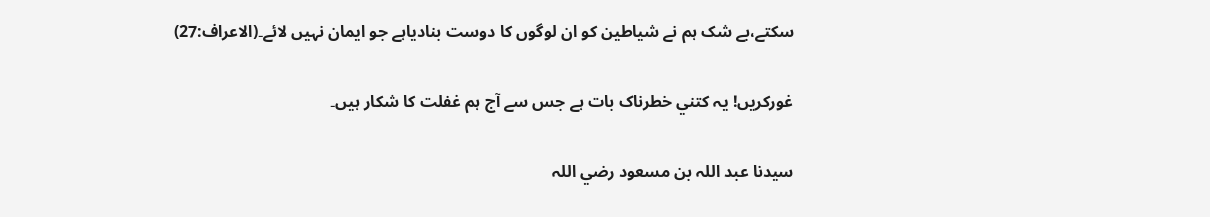سکتے،بے شک ہم نے شياطين کو ان لوگوں کا دوست بنادياہے جو ايمان نہيں لائے۔(الاعراف:27)

غورکريں! يہ کتني خطرناک بات ہے جس سے آج ہم غفلت کا شکار ہيں۔

سيدنا عبد اللہ بن مسعود رضي اللہ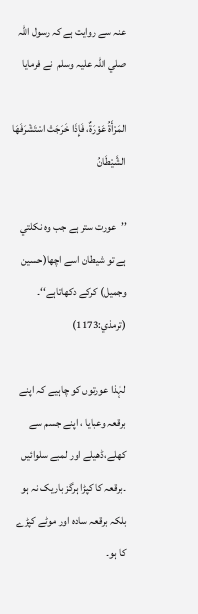عنہ سے روايت ہے کہ رسول اللہ  صلي اللہ عليہ وسلم  نے فرمايا

المَرْأَةُ عَوْرَةٌ، فَإِذَا خَرَجَتْ اسْتَشْرَفَهَا الشَّيْطَانُ

’’عورت ستر ہے جب وہ نکلتي ہے تو شيطان اسے اچھا(حسين وجميل) کرکے دکھاتاہے‘‘۔ (ترمذي:1173)

لہٰذا عورتوں کو چاہيے کہ اپنے برقعہ وعبايا ، اپنے جسم سے کھلے،ڈھيلے اور لمبے سلوائيں ۔برقعہ کا کپڑا ہرگز باريک نہ ہو بلکہ برقعہ سادہ اور موٹے کپڑے کا ہو۔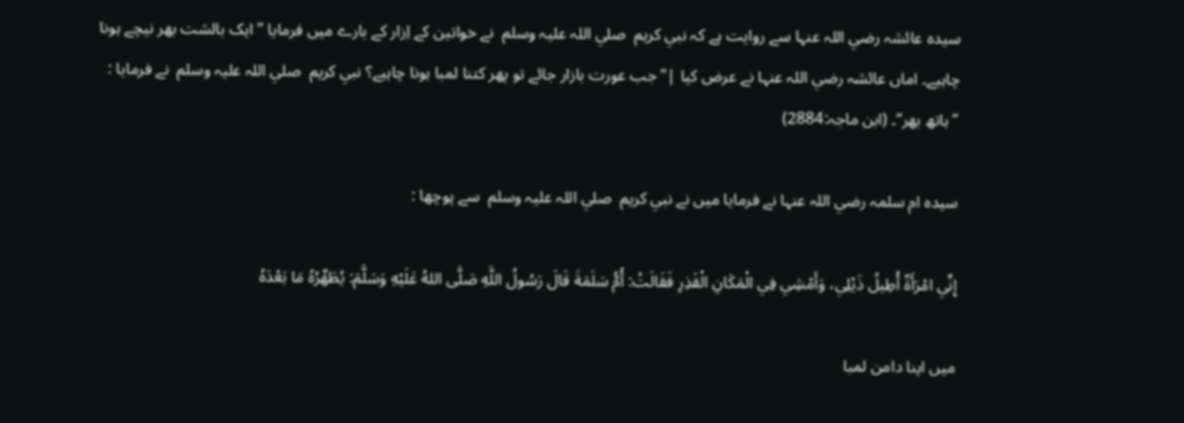سيدہ عائشہ رضي اللہ عنہا سے روايت ہے کہ نبي کريم  صلي اللہ عليہ وسلم  نے خواتين کے اِزار کے بارے ميں فرمايا ’’ ايک بالشت بھر نيچے ہونا چاہيے۔ اماں عائشہ رضي اللہ عنہا نے عرض کيا |’’ جب عورت بازار جائے تو پھر کتنا لمبا ہونا چاہيے؟ نبي کريم  صلي اللہ عليہ وسلم  نے فرمايا : ’’ہاتھ بھر‘‘۔ (ابن ماجہ:2884)

سيدہ ام سلمہ رضي اللہ عنہا نے فرمايا ميں نے نبي کريم  صلي اللہ عليہ وسلم  سے پوچھا :

إِنِّي امْرَأَةٌ أُطِيلُ ذَيْلِي، وَأَمْشِي فِي الْمَكَانِ الْقَذِرِ فَقَالَتْ: أُمُّ سَلَمَةَ قَالَ رَسُولُ اللَّهِ صَلَّى اللهُ عَلَيْهِ وَسَلَّمَ: يُطَهِّرُهُ مَا بَعْدَهُ

ميں اپنا دامن لمبا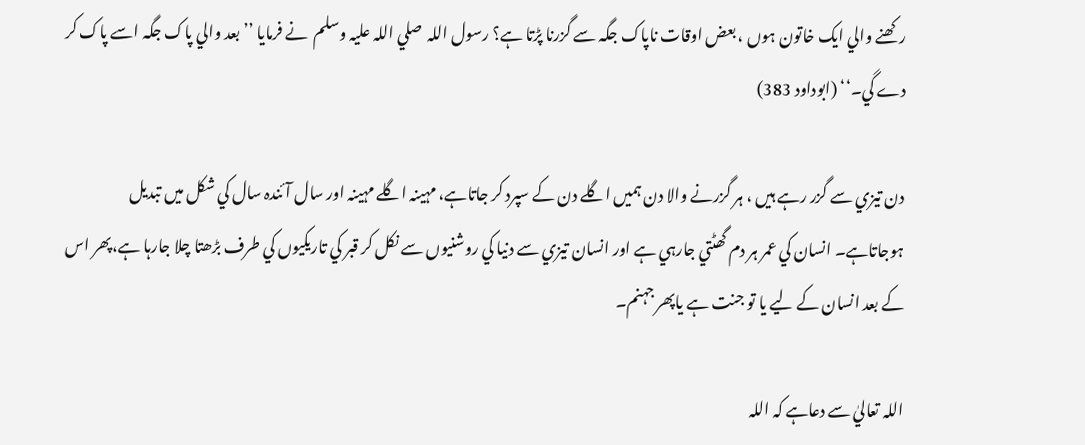رکھنے والي ايک خاتون ہوں ، بعض اوقات ناپاک جگہ سے گزرنا پڑتا ہے؟ رسول اللہ  صلي اللہ عليہ وسلم  نے فرمايا ’’بعد والي پاک جگہ اسے پاک کر دے گي۔‘‘ (ابوداود 383)

دن تيزي سے گزر رہے ہيں ، ہر گزرنے والا دن ہميں اگلے دن کے سپرد کر جاتاہے، مہينہ اگلے مہينہ اور سال آئندہ سال کي شکل ميں تبديل ہوجاتاہے۔ انسان کي عمر ہر دم گھٹتي جارہي ہے اور انسان تيزي سے دنيا کي روشنيوں سے نکل کر قبر کي تاريکيوں کي طرف بڑھتا چلا جارہا ہے،پھر اس کے بعد انسان کے ليے يا تو جنت ہے ياپھر جہنم۔

اللہ تعاليٰ سے دعاہے کہ اللہ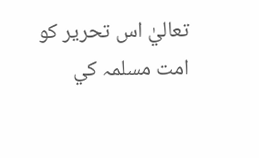تعاليٰ اس تحرير کو امت مسلمہ کي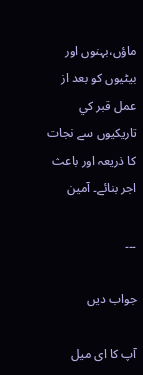ماؤں،بہنوں اور بيٹيوں کو بعد از عمل قبر کي تاريکيوں سے نجات کا ذريعہ اور باعث اجر بنائے۔ آمين

۔۔۔

جواب دیں

آپ کا ای میل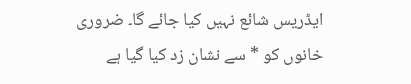ایڈریس شائع نہیں کیا جائے گا۔ ضروری خانوں کو * سے نشان زد کیا گیا ہے